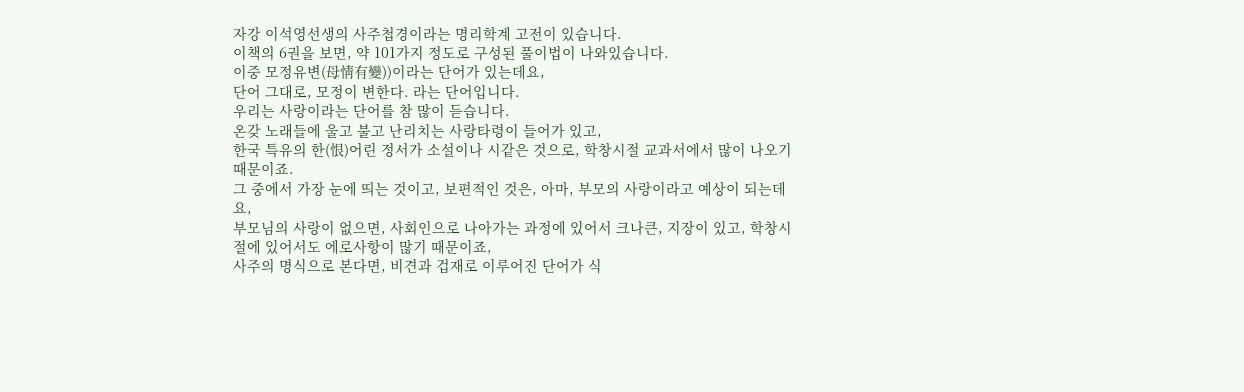자강 이석영선생의 사주첩경이라는 명리학계 고전이 있습니다.
이책의 6권을 보면, 약 101가지 정도로 구성된 풀이법이 나와있습니다.
이중 모정유변(母情有變))이라는 단어가 있는데요,
단어 그대로, 모정이 변한다. 라는 단어입니다.
우리는 사랑이라는 단어를 참 많이 듣습니다.
온갖 노래들에 울고 불고 난리치는 사랑타령이 들어가 있고,
한국 특유의 한(恨)어린 정서가 소설이나 시같은 것으로, 학창시절 교과서에서 많이 나오기 때문이죠.
그 중에서 가장 눈에 띄는 것이고, 보편적인 것은, 아마, 부모의 사랑이라고 예상이 되는데요,
부모님의 사랑이 없으면, 사회인으로 나아가는 과정에 있어서 크나큰, 지장이 있고, 학창시절에 있어서도 에로사항이 많기 때문이죠,
사주의 명식으로 본다면, 비견과 겁재로 이루어진 단어가 식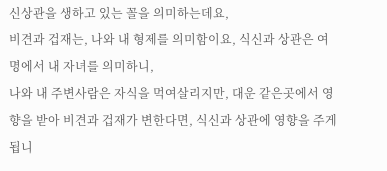신상관을 생하고 있는 꼴을 의미하는데요,
비견과 겁재는, 나와 내 형제를 의미함이요, 식신과 상관은 여명에서 내 자녀를 의미하니,
나와 내 주변사람은 자식을 먹여살리지만, 대운 같은곳에서 영향을 받아 비견과 겁재가 변한다면, 식신과 상관에 영향을 주게 됩니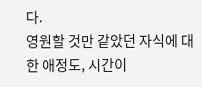다.
영원할 것만 같았던 자식에 대한 애정도, 시간이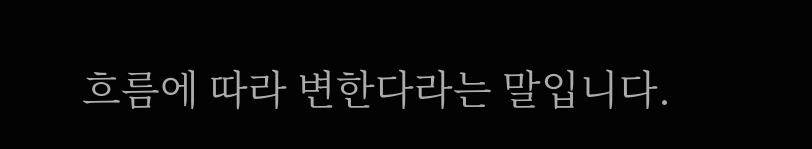흐름에 따라 변한다라는 말입니다.